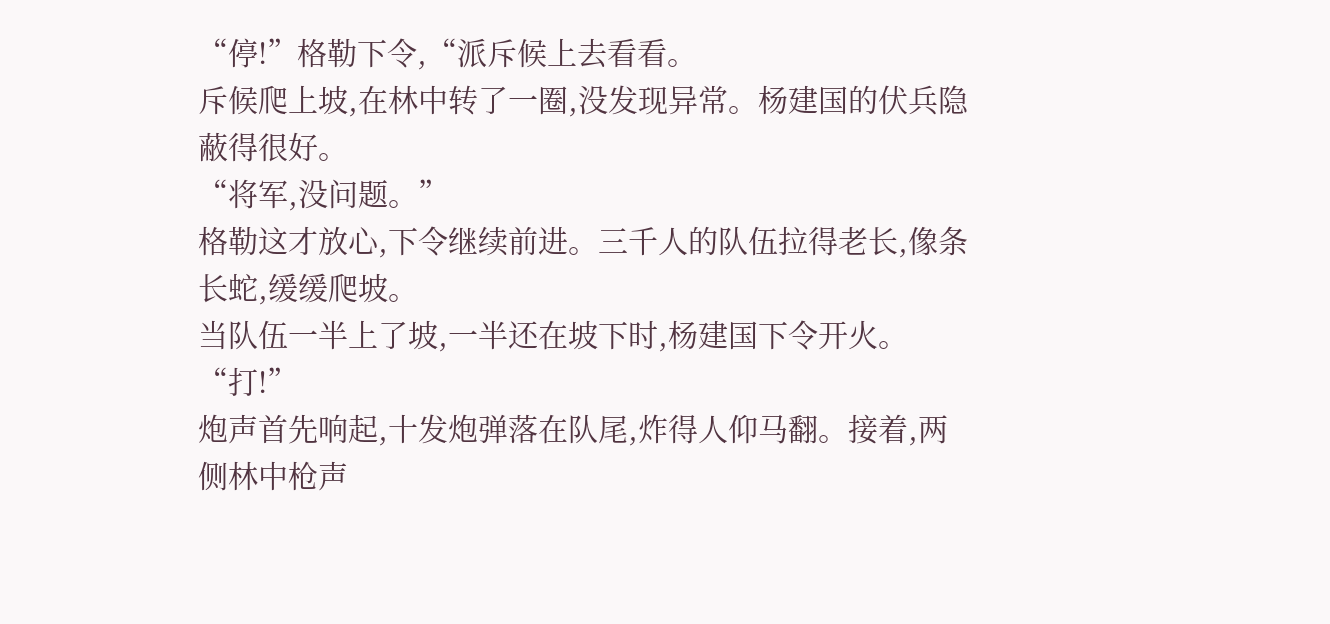“停!”格勒下令,“派斥候上去看看。
斥候爬上坡,在林中转了一圈,没发现异常。杨建国的伏兵隐蔽得很好。
“将军,没问题。”
格勒这才放心,下令继续前进。三千人的队伍拉得老长,像条长蛇,缓缓爬坡。
当队伍一半上了坡,一半还在坡下时,杨建国下令开火。
“打!”
炮声首先响起,十发炮弹落在队尾,炸得人仰马翻。接着,两侧林中枪声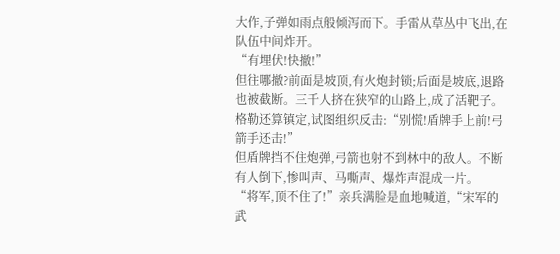大作,子弹如雨点般倾泻而下。手雷从草丛中飞出,在队伍中间炸开。
“有埋伏!快撤!”
但往哪撤?前面是坡顶,有火炮封锁;后面是坡底,退路也被截断。三千人挤在狭窄的山路上,成了活靶子。
格勒还算镇定,试图组织反击:“别慌!盾牌手上前!弓箭手还击!”
但盾牌挡不住炮弹,弓箭也射不到林中的敌人。不断有人倒下,惨叫声、马嘶声、爆炸声混成一片。
“将军,顶不住了!”亲兵满脸是血地喊道,“宋军的武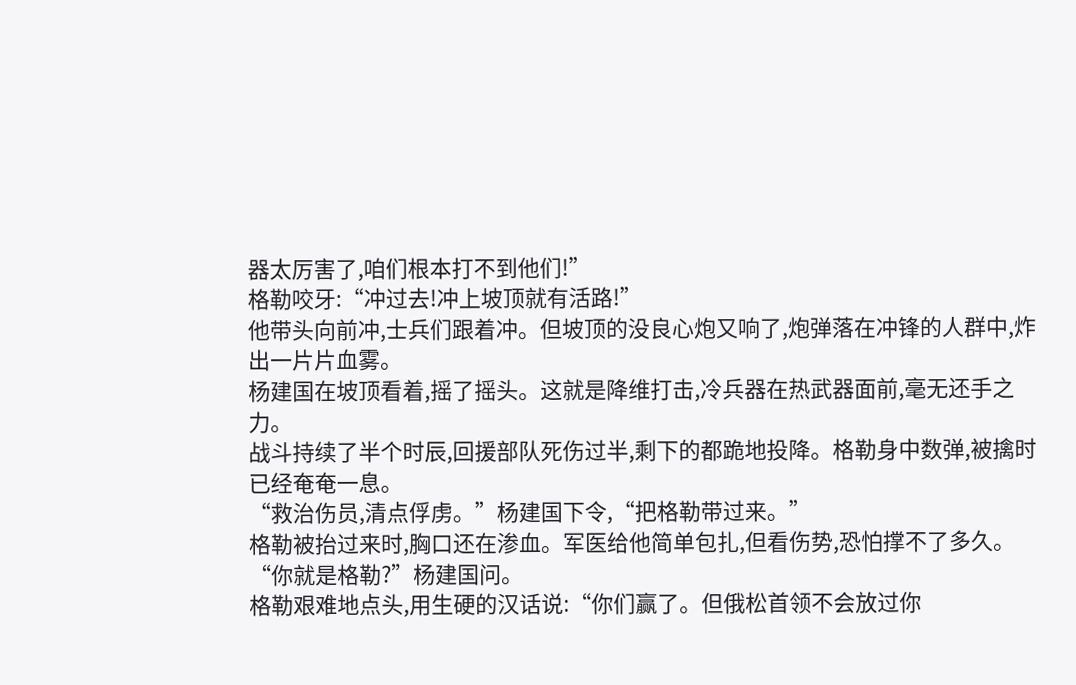器太厉害了,咱们根本打不到他们!”
格勒咬牙:“冲过去!冲上坡顶就有活路!”
他带头向前冲,士兵们跟着冲。但坡顶的没良心炮又响了,炮弹落在冲锋的人群中,炸出一片片血雾。
杨建国在坡顶看着,摇了摇头。这就是降维打击,冷兵器在热武器面前,毫无还手之力。
战斗持续了半个时辰,回援部队死伤过半,剩下的都跪地投降。格勒身中数弹,被擒时已经奄奄一息。
“救治伤员,清点俘虏。”杨建国下令,“把格勒带过来。”
格勒被抬过来时,胸口还在渗血。军医给他简单包扎,但看伤势,恐怕撑不了多久。
“你就是格勒?”杨建国问。
格勒艰难地点头,用生硬的汉话说:“你们赢了。但俄松首领不会放过你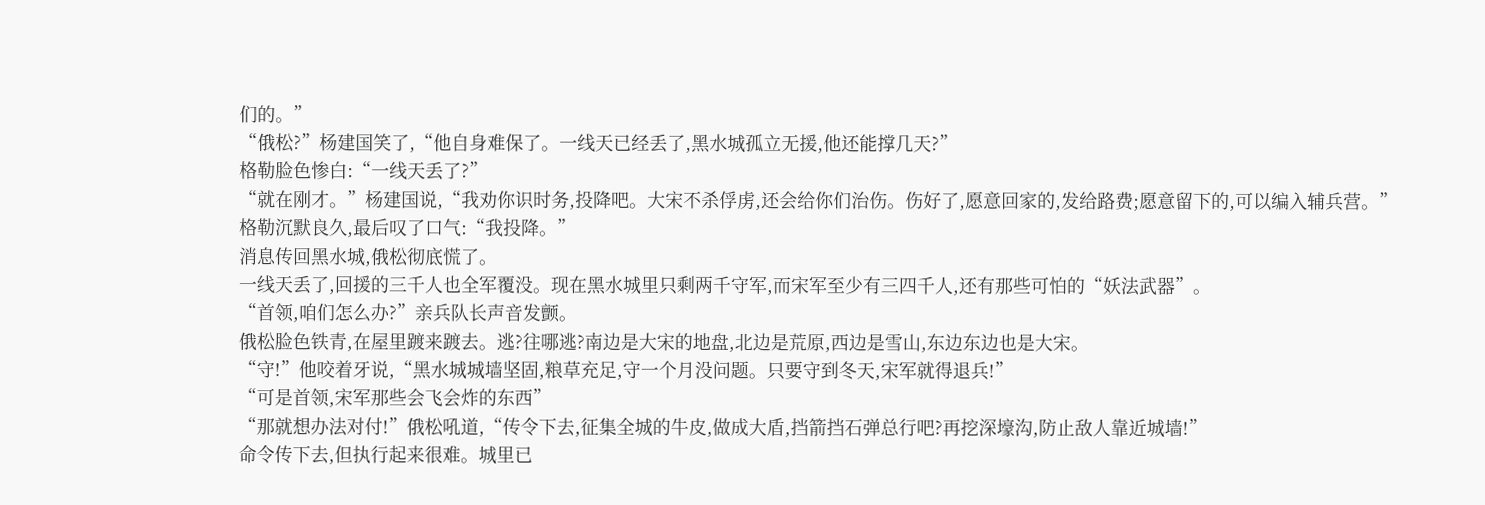们的。”
“俄松?”杨建国笑了,“他自身难保了。一线天已经丢了,黑水城孤立无援,他还能撑几天?”
格勒脸色惨白:“一线天丢了?”
“就在刚才。”杨建国说,“我劝你识时务,投降吧。大宋不杀俘虏,还会给你们治伤。伤好了,愿意回家的,发给路费;愿意留下的,可以编入辅兵营。”
格勒沉默良久,最后叹了口气:“我投降。”
消息传回黑水城,俄松彻底慌了。
一线天丢了,回援的三千人也全军覆没。现在黑水城里只剩两千守军,而宋军至少有三四千人,还有那些可怕的“妖法武器”。
“首领,咱们怎么办?”亲兵队长声音发颤。
俄松脸色铁青,在屋里踱来踱去。逃?往哪逃?南边是大宋的地盘,北边是荒原,西边是雪山,东边东边也是大宋。
“守!”他咬着牙说,“黑水城城墙坚固,粮草充足,守一个月没问题。只要守到冬天,宋军就得退兵!”
“可是首领,宋军那些会飞会炸的东西”
“那就想办法对付!”俄松吼道,“传令下去,征集全城的牛皮,做成大盾,挡箭挡石弹总行吧?再挖深壕沟,防止敌人靠近城墙!”
命令传下去,但执行起来很难。城里已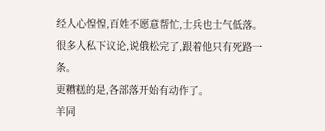经人心惶惶,百姓不愿意帮忙,士兵也士气低落。很多人私下议论,说俄松完了,跟着他只有死路一条。
更糟糕的是,各部落开始有动作了。
羊同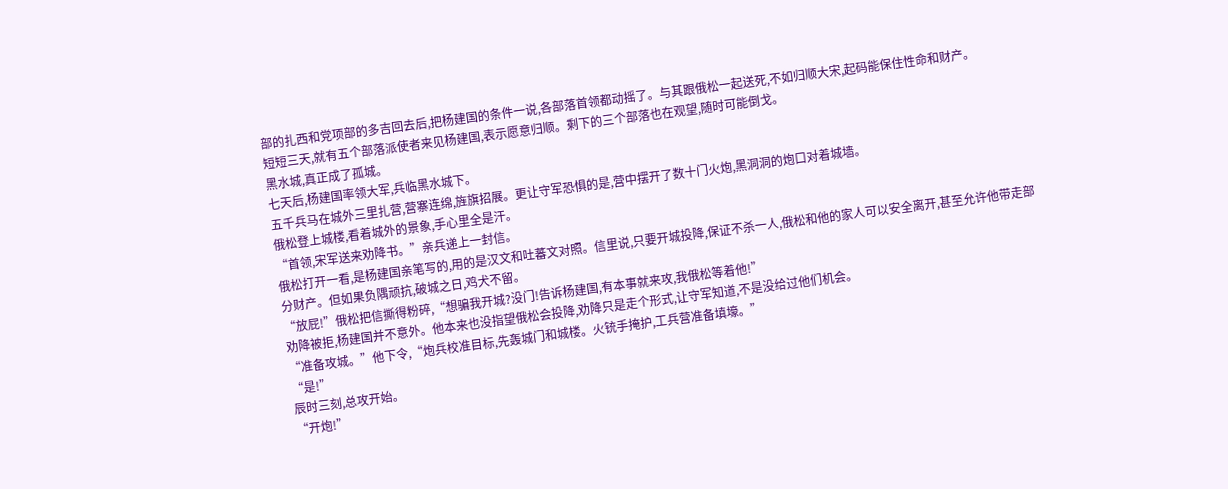部的扎西和党项部的多吉回去后,把杨建国的条件一说,各部落首领都动摇了。与其跟俄松一起送死,不如归顺大宋,起码能保住性命和财产。
短短三天,就有五个部落派使者来见杨建国,表示愿意归顺。剩下的三个部落也在观望,随时可能倒戈。
黑水城,真正成了孤城。
七天后,杨建国率领大军,兵临黑水城下。
五千兵马在城外三里扎营,营寨连绵,旌旗招展。更让守军恐惧的是,营中摆开了数十门火炮,黑洞洞的炮口对着城墙。
俄松登上城楼,看着城外的景象,手心里全是汗。
“首领,宋军送来劝降书。”亲兵递上一封信。
俄松打开一看,是杨建国亲笔写的,用的是汉文和吐蕃文对照。信里说,只要开城投降,保证不杀一人,俄松和他的家人可以安全离开,甚至允许他带走部分财产。但如果负隅顽抗,破城之日,鸡犬不留。
“放屁!”俄松把信撕得粉碎,“想骗我开城?没门!告诉杨建国,有本事就来攻,我俄松等着他!”
劝降被拒,杨建国并不意外。他本来也没指望俄松会投降,劝降只是走个形式,让守军知道,不是没给过他们机会。
“准备攻城。”他下令,“炮兵校准目标,先轰城门和城楼。火铳手掩护,工兵营准备填壕。”
“是!”
辰时三刻,总攻开始。
“开炮!”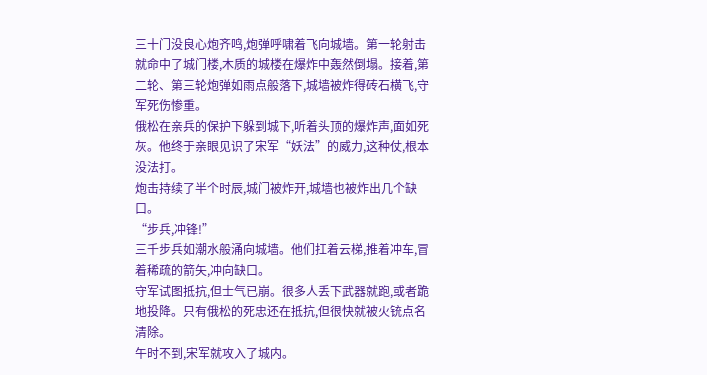三十门没良心炮齐鸣,炮弹呼啸着飞向城墙。第一轮射击就命中了城门楼,木质的城楼在爆炸中轰然倒塌。接着,第二轮、第三轮炮弹如雨点般落下,城墙被炸得砖石横飞,守军死伤惨重。
俄松在亲兵的保护下躲到城下,听着头顶的爆炸声,面如死灰。他终于亲眼见识了宋军“妖法”的威力,这种仗,根本没法打。
炮击持续了半个时辰,城门被炸开,城墙也被炸出几个缺口。
“步兵,冲锋!”
三千步兵如潮水般涌向城墙。他们扛着云梯,推着冲车,冒着稀疏的箭矢,冲向缺口。
守军试图抵抗,但士气已崩。很多人丢下武器就跑,或者跪地投降。只有俄松的死忠还在抵抗,但很快就被火铳点名清除。
午时不到,宋军就攻入了城内。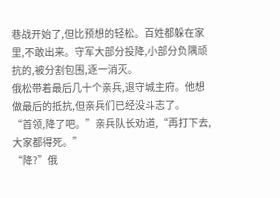巷战开始了,但比预想的轻松。百姓都躲在家里,不敢出来。守军大部分投降,小部分负隅顽抗的,被分割包围,逐一消灭。
俄松带着最后几十个亲兵,退守城主府。他想做最后的抵抗,但亲兵们已经没斗志了。
“首领,降了吧。”亲兵队长劝道,“再打下去,大家都得死。”
“降?”俄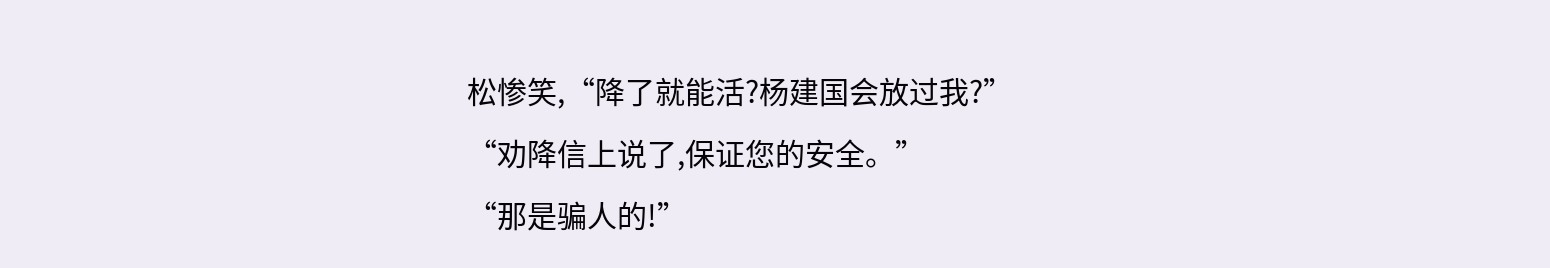松惨笑,“降了就能活?杨建国会放过我?”
“劝降信上说了,保证您的安全。”
“那是骗人的!”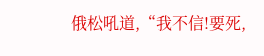俄松吼道,“我不信!要死,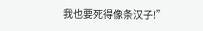我也要死得像条汉子!”